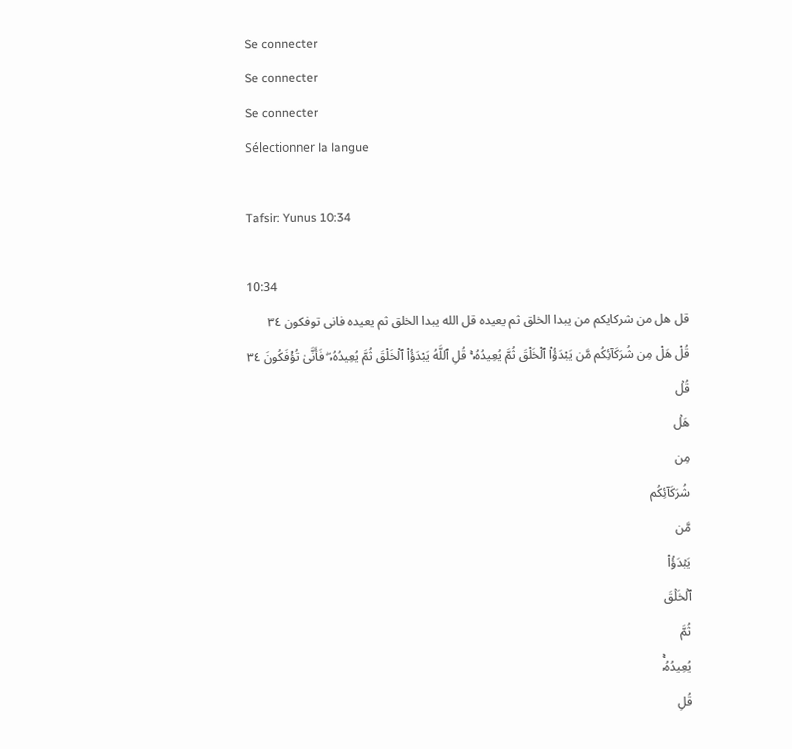Se connecter
Se connecter
Se connecter
Sélectionner la langue

Tafsir: Yunus 10:34

10:34
قل هل من شركايكم من يبدا الخلق ثم يعيده قل الله يبدا الخلق ثم يعيده فانى توفكون ٣٤
قُلْ هَلْ مِن شُرَكَآئِكُم مَّن يَبْدَؤُا۟ ٱلْخَلْقَ ثُمَّ يُعِيدُهُۥ ۚ قُلِ ٱللَّهُ يَبْدَؤُا۟ ٱلْخَلْقَ ثُمَّ يُعِيدُهُۥ ۖ فَأَنَّىٰ تُؤْفَكُونَ ٣٤
قُلۡ
هَلۡ
مِن
شُرَكَآئِكُم
مَّن
يَبۡدَؤُاْ
ٱلۡخَلۡقَ
ثُمَّ
يُعِيدُهُۥۚ
قُلِ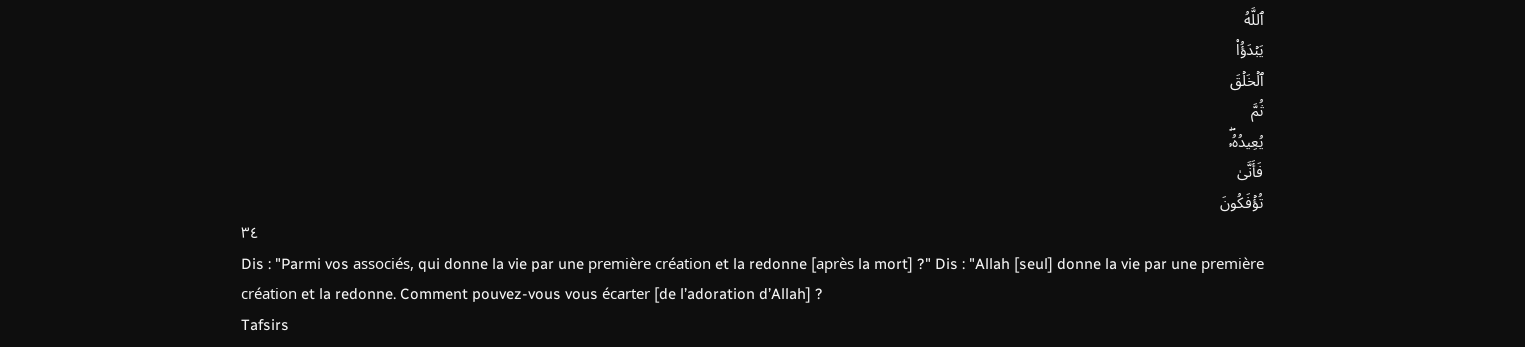ٱللَّهُ
يَبۡدَؤُاْ
ٱلۡخَلۡقَ
ثُمَّ
يُعِيدُهُۥۖ
فَأَنَّىٰ
تُؤۡفَكُونَ
٣٤
Dis : "Parmi vos associés, qui donne la vie par une première création et la redonne [après la mort] ?" Dis : "Allah [seul] donne la vie par une première création et la redonne. Comment pouvez-vous vous écarter [de l’adoration d’Allah] ?
Tafsirs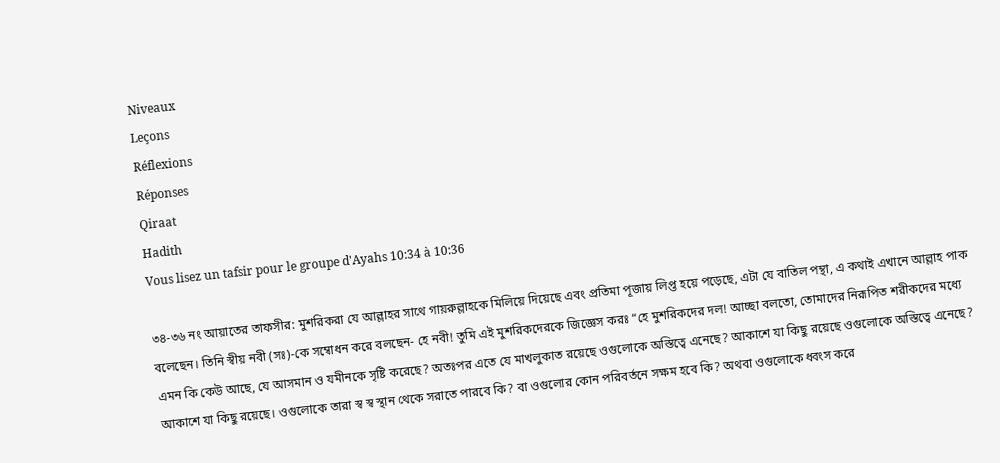Niveaux
Leçons
Réflexions
Réponses
Qiraat
Hadith
Vous lisez un tafsir pour le groupe d'Ayahs 10:34 à 10:36

৩৪-৩৬ নং আয়াতের তাফসীর: মুশরিকরা যে আল্লাহর সাথে গায়রুল্লাহকে মিলিয়ে দিয়েছে এবং প্রতিমা পূজায় লিপ্ত হয়ে পড়েছে, এটা যে বাতিল পন্থা, এ কথাই এখানে আল্লাহ পাক বলেছেন। তিনি স্বীয় নবী (সঃ)-কে সম্বোধন করে বলছেন- হে নবী! তুমি এই মুশরিকদেরকে জিজ্ঞেস করঃ “হে মুশরিকদের দল! আচ্ছা বলতো, তোমাদের নিরূপিত শরীকদের মধ্যে এমন কি কেউ আছে, যে আসমান ও যমীনকে সৃষ্টি করেছে? অতঃপর এতে যে মাখলুকাত রয়েছে ওগুলোকে অস্তিত্বে এনেছে? আকাশে যা কিছু রয়েছে ওগুলোকে অস্তিত্বে এনেছে? আকাশে যা কিছু রয়েছে। ওগুলোকে তারা স্ব স্ব স্থান থেকে সরাতে পারবে কি? বা ওগুলোর কোন পরিবর্তনে সক্ষম হবে কি? অথবা ওগুলোকে ধ্বংস করে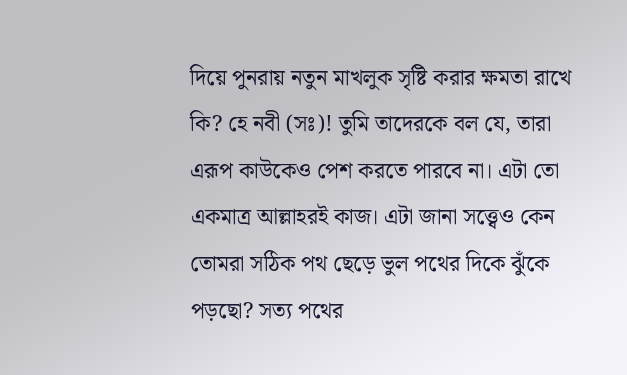দিয়ে পুনরায় নতুন মাখলুক সৃষ্টি করার ক্ষমতা রাখে কি? হে নবী (সঃ)! তুমি তাদেরকে বল যে, তারা এরূপ কাউকেও পেশ করতে পারবে না। এটা তো একমাত্র আল্লাহরই কাজ। এটা জানা সত্ত্বেও কেন তোমরা সঠিক পথ ছেড়ে ভুল পথের দিকে ঝুঁকে পড়ছো? সত্য পথের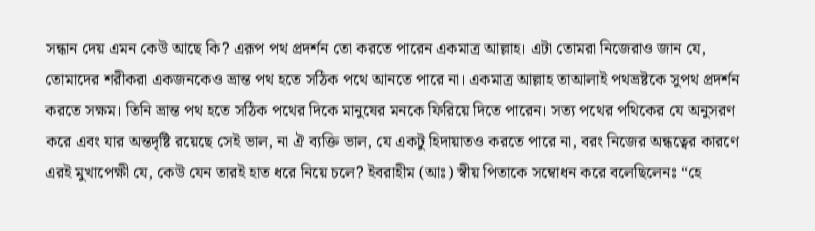সন্ধান দেয় এমন কেউ আছে কি? এরূপ পথ প্রদর্শন তো করতে পারেন একমাত্র আল্লাহ। এটা তোমরা নিজেরাও জান যে, তোমাদের শরীকরা একজনকেও ভ্রান্ত পথ হতে সঠিক পথে আনতে পারে না। একমাত্র আল্লাহ তাআলাই পথভ্রষ্টকে সুপথ প্রদর্শন করতে সক্ষম। তিনি ভ্রান্ত পথ হতে সঠিক পথের দিকে মানুষের মনকে ফিরিয়ে দিতে পারেন। সত্য পথের পথিকের যে অনুসরণ করে এবং যার অন্তদৃষ্টি রয়েছে সেই ভাল, না ঐ ব্যক্তি ভাল, যে একটু হিদায়াতও করতে পারে না, বরং নিজের অন্ধত্বের কারণে এরই মুখাপেক্ষী যে, কেউ যেন তারই হাত ধরে নিয়ে চলে? ইবরাহীম (আঃ) স্বীয় পিতাকে সম্বোধন করে বলেছিলেনঃ “হে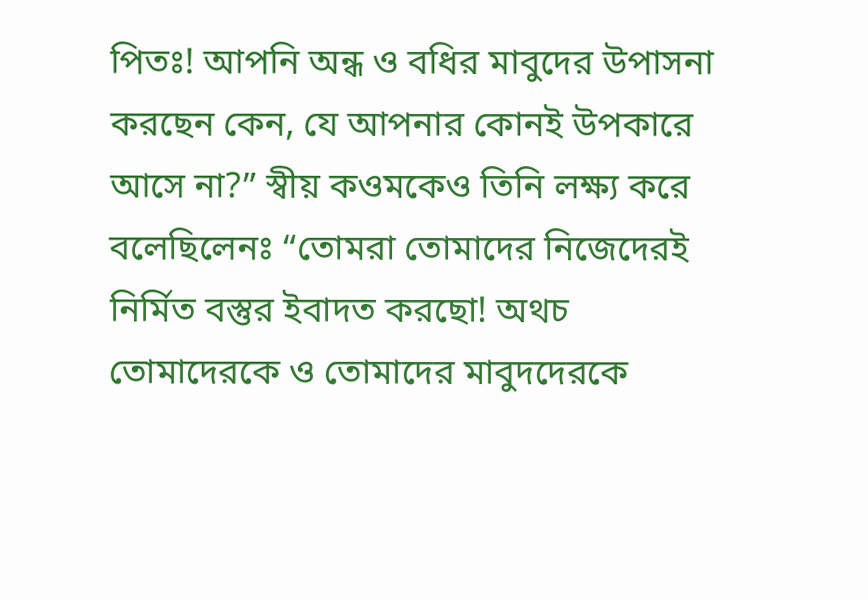পিতঃ! আপনি অন্ধ ও বধির মাবুদের উপাসনা করছেন কেন, যে আপনার কোনই উপকারে আসে না?” স্বীয় কওমকেও তিনি লক্ষ্য করে বলেছিলেনঃ “তোমরা তোমাদের নিজেদেরই নির্মিত বস্তুর ইবাদত করছো! অথচ তোমাদেরকে ও তোমাদের মাবুদদেরকে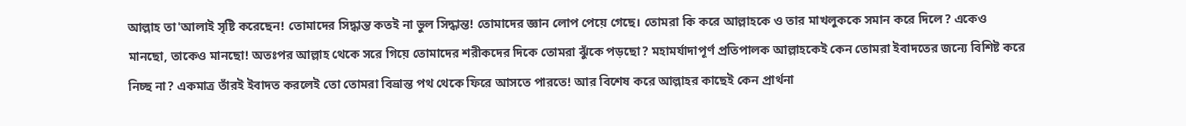আল্লাহ তা'আলাই সৃষ্টি করেছেন! তোমাদের সিদ্ধান্ত কতই না ভুল সিদ্ধান্ত! তোমাদের জ্ঞান লোপ পেয়ে গেছে। তোমরা কি করে আল্লাহকে ও তার মাখলুককে সমান করে দিলে? একেও মানছো, তাকেও মানছো! অতঃপর আল্লাহ থেকে সরে গিয়ে তোমাদের শরীকদের দিকে তোমরা ঝুঁকে পড়ছো? মহামর্যাদাপূর্ণ প্রতিপালক আল্লাহকেই কেন তোমরা ইবাদতের জন্যে বিশিষ্ট করে নিচ্ছ না? একমাত্র তাঁরই ইবাদত করলেই তো তোমরা বিভ্রান্ত পথ থেকে ফিরে আসতে পারতে! আর বিশেষ করে আল্লাহর কাছেই কেন প্রার্থনা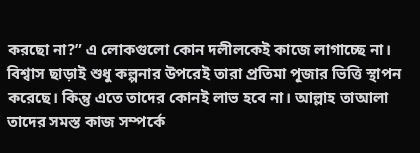করছো না?” এ লোকগুলো কোন দলীলকেই কাজে লাগাচ্ছে না। বিশ্বাস ছাড়াই শুধু কল্পনার উপরেই তারা প্রতিমা পূজার ভিত্তি স্থাপন করেছে। কিন্তু এতে তাদের কোনই লাভ হবে না। আল্লাহ তাআলা তাদের সমস্ত কাজ সম্পর্কে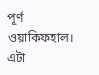পূর্ণ ওয়াকিফহাল। এটা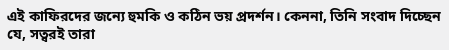এই কাফিরদের জন্যে হুমকি ও কঠিন ভয় প্রদর্শন। কেননা, তিনি সংবাদ দিচ্ছেন যে, সত্বরই তারা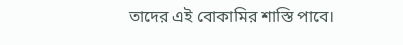তাদের এই বোকামির শাস্তি পাবে।